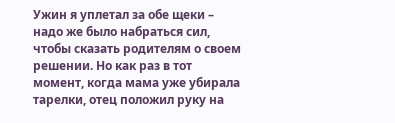Ужин я уплетал за обе щеки – надо же было набраться сил, чтобы сказать родителям о своем решении. Но как раз в тот момент, когда мама уже убирала тарелки, отец положил руку на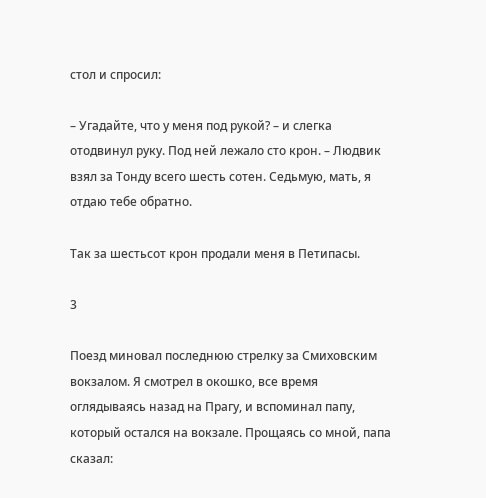стол и спросил:

– Угадайте, что у меня под рукой? – и слегка отодвинул руку. Под ней лежало сто крон. – Людвик взял за Тонду всего шесть сотен. Седьмую, мать, я отдаю тебе обратно.

Так за шестьсот крон продали меня в Петипасы.

3

Поезд миновал последнюю стрелку за Смиховским вокзалом. Я смотрел в окошко, все время оглядываясь назад на Прагу, и вспоминал папу, который остался на вокзале. Прощаясь со мной, папа сказал: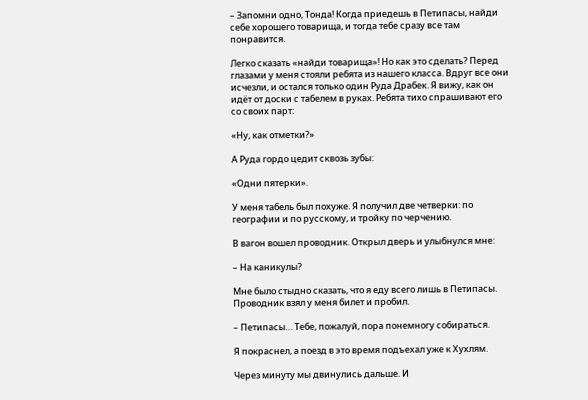– Запомни одно, Тонда! Когда приедешь в Петипасы, найди себе хорошего товарища, и тогда тебе сразу все там понравится.

Легко сказать «найди товарища»! Но как это сделать? Перед глазами у меня стояли ребята из нашего класса. Вдруг все они исчезли, и остался только один Руда Драбек. Я вижу, как он идёт от доски с табелем в руках. Ребята тихо спрашивают его со своих парт:

«Ну, как отметки?»

А Руда гордо цедит сквозь зубы:

«Одни пятерки».

У меня табель был похуже. Я получил две четверки: по географии и по русскому, и тройку по черчению.

В вагон вошел проводник. Открыл дверь и улыбнулся мне:

– На каникулы?

Мне было стыдно сказать, что я еду всего лишь в Петипасы. Проводник взял у меня билет и пробил.

– Петипасы… Тебе, пожалуй, пора понемногу собираться.

Я покраснел, а поезд в это время подъехал уже к Хухлям.

Через минуту мы двинулись дальше. И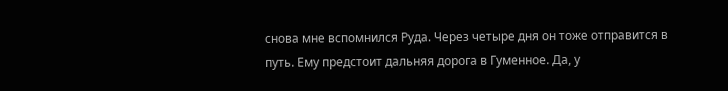снова мне вспомнился Руда. Через четыре дня он тоже отправится в путь. Ему предстоит дальняя дорога в Гуменное. Да, у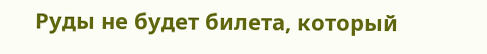Руды не будет билета, который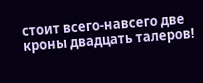стоит всего-навсего две кроны двадцать талеров!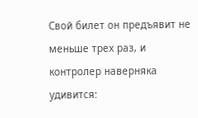Свой билет он предъявит не меньше трех раз, и контролер наверняка удивится: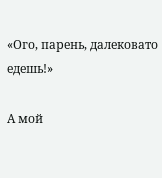«Ого, парень, далековато едешь!»

А мой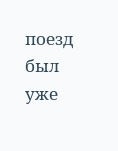поезд был уже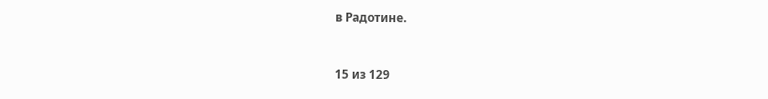в Радотине.



15 из 129